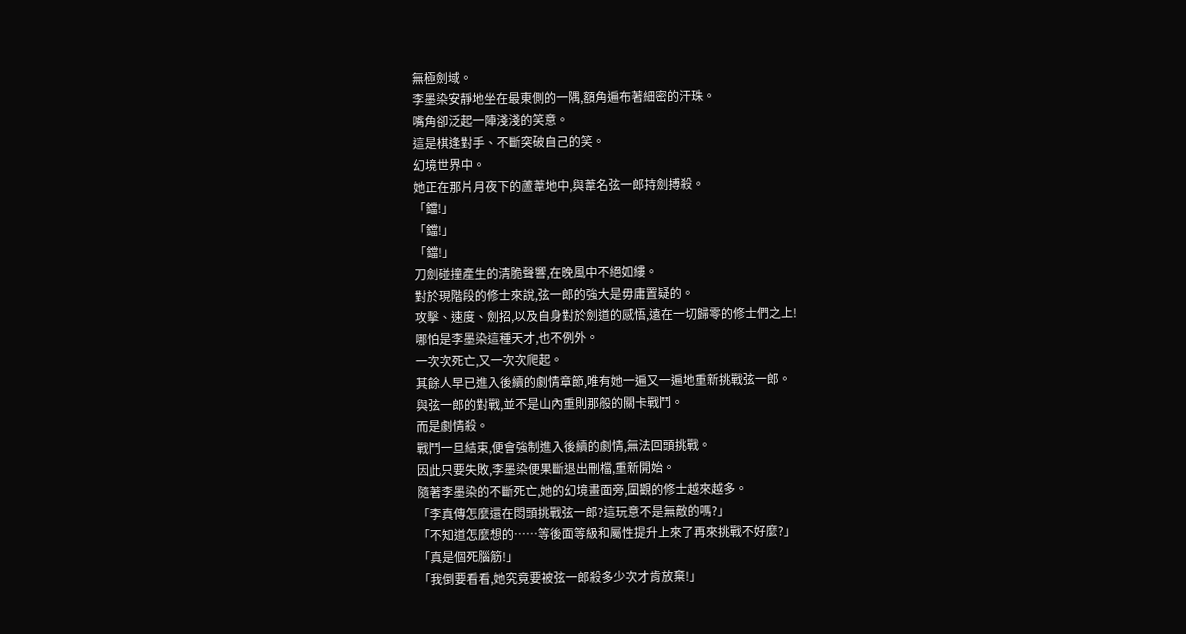無極劍域。
李墨染安靜地坐在最東側的一隅,額角遍布著細密的汗珠。
嘴角卻泛起一陣淺淺的笑意。
這是棋逢對手、不斷突破自己的笑。
幻境世界中。
她正在那片月夜下的蘆葦地中,與葦名弦一郎持劍搏殺。
「鐺!」
「鐺!」
「鐺!」
刀劍碰撞產生的清脆聲響,在晚風中不絕如縷。
對於現階段的修士來說,弦一郎的強大是毋庸置疑的。
攻擊、速度、劍招,以及自身對於劍道的感悟,遠在一切歸零的修士們之上!
哪怕是李墨染這種天才,也不例外。
一次次死亡,又一次次爬起。
其餘人早已進入後續的劇情章節,唯有她一遍又一遍地重新挑戰弦一郎。
與弦一郎的對戰,並不是山內重則那般的關卡戰鬥。
而是劇情殺。
戰鬥一旦結束,便會強制進入後續的劇情,無法回頭挑戰。
因此只要失敗,李墨染便果斷退出刪檔,重新開始。
隨著李墨染的不斷死亡,她的幻境畫面旁,圍觀的修士越來越多。
「李真傳怎麼還在悶頭挑戰弦一郎?這玩意不是無敵的嗎?」
「不知道怎麼想的……等後面等級和屬性提升上來了再來挑戰不好麼?」
「真是個死腦筋!」
「我倒要看看,她究竟要被弦一郎殺多少次才肯放棄!」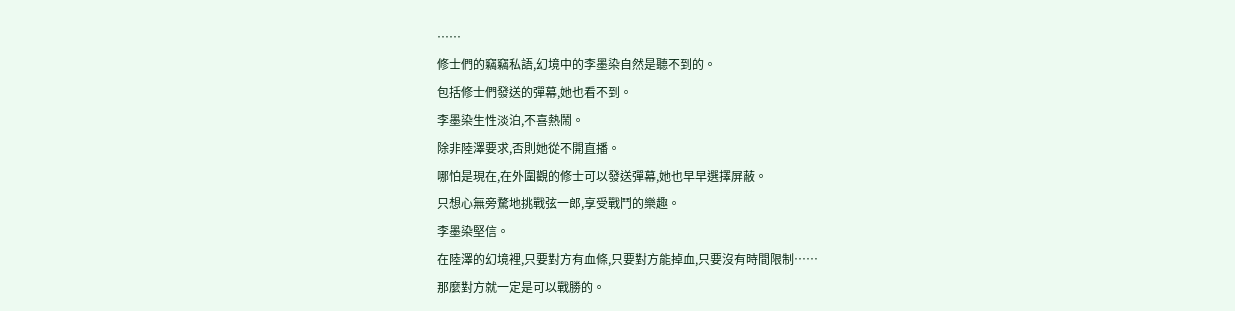……
修士們的竊竊私語,幻境中的李墨染自然是聽不到的。
包括修士們發送的彈幕,她也看不到。
李墨染生性淡泊,不喜熱鬧。
除非陸澤要求,否則她從不開直播。
哪怕是現在,在外圍觀的修士可以發送彈幕,她也早早選擇屏蔽。
只想心無旁騖地挑戰弦一郎,享受戰鬥的樂趣。
李墨染堅信。
在陸澤的幻境裡,只要對方有血條,只要對方能掉血,只要沒有時間限制……
那麼對方就一定是可以戰勝的。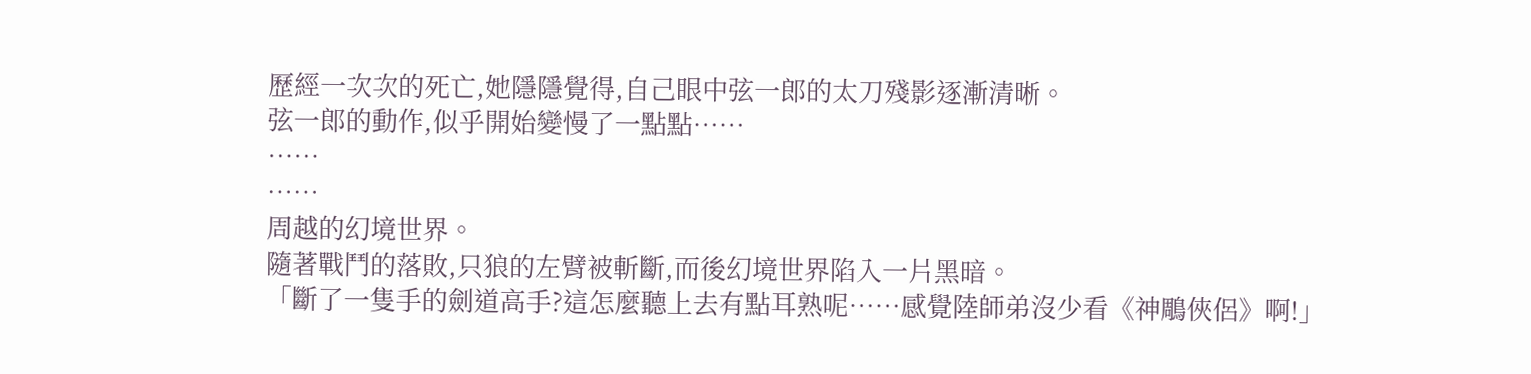歷經一次次的死亡,她隱隱覺得,自己眼中弦一郎的太刀殘影逐漸清晰。
弦一郎的動作,似乎開始變慢了一點點……
……
……
周越的幻境世界。
隨著戰鬥的落敗,只狼的左臂被斬斷,而後幻境世界陷入一片黑暗。
「斷了一隻手的劍道高手?這怎麼聽上去有點耳熟呢……感覺陸師弟沒少看《神鵰俠侶》啊!」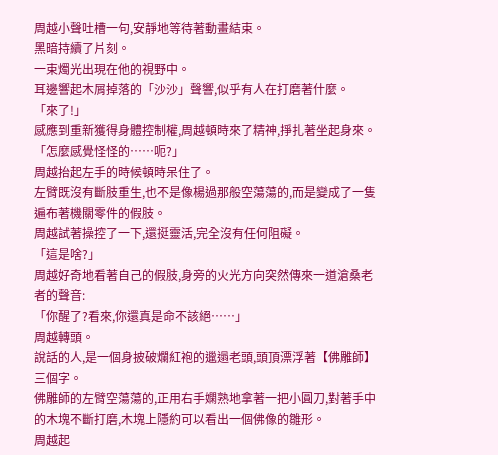周越小聲吐槽一句,安靜地等待著動畫結束。
黑暗持續了片刻。
一束燭光出現在他的視野中。
耳邊響起木屑掉落的「沙沙」聲響,似乎有人在打磨著什麼。
「來了!」
感應到重新獲得身體控制權,周越頓時來了精神,掙扎著坐起身來。
「怎麼感覺怪怪的……呃?」
周越抬起左手的時候頓時呆住了。
左臂既沒有斷肢重生,也不是像楊過那般空蕩蕩的,而是變成了一隻遍布著機關零件的假肢。
周越試著操控了一下,還挺靈活,完全沒有任何阻礙。
「這是啥?」
周越好奇地看著自己的假肢,身旁的火光方向突然傳來一道滄桑老者的聲音:
「你醒了?看來,你還真是命不該絕……」
周越轉頭。
說話的人,是一個身披破爛紅袍的邋遢老頭,頭頂漂浮著【佛雕師】三個字。
佛雕師的左臂空蕩蕩的,正用右手嫻熟地拿著一把小圓刀,對著手中的木塊不斷打磨,木塊上隱約可以看出一個佛像的雛形。
周越起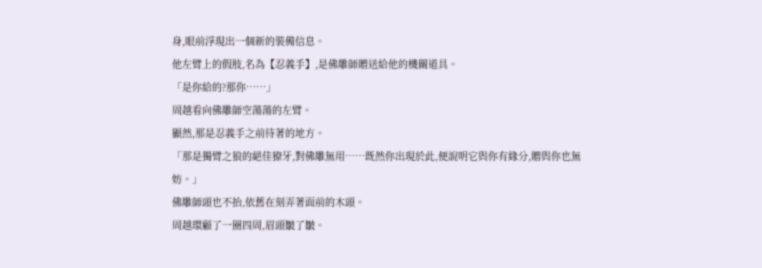身,眼前浮現出一個新的裝備信息。
他左臂上的假肢,名為【忍義手】,是佛雕師贈送給他的機關道具。
「是你給的?那你……」
周越看向佛雕師空蕩蕩的左臂。
顯然,那是忍義手之前待著的地方。
「那是獨臂之狼的絕佳獠牙,對佛雕無用……既然你出現於此,便說明它與你有緣分,贈與你也無妨。」
佛雕師頭也不抬,依舊在刻弄著面前的木頭。
周越環顧了一圈四周,眉頭皺了皺。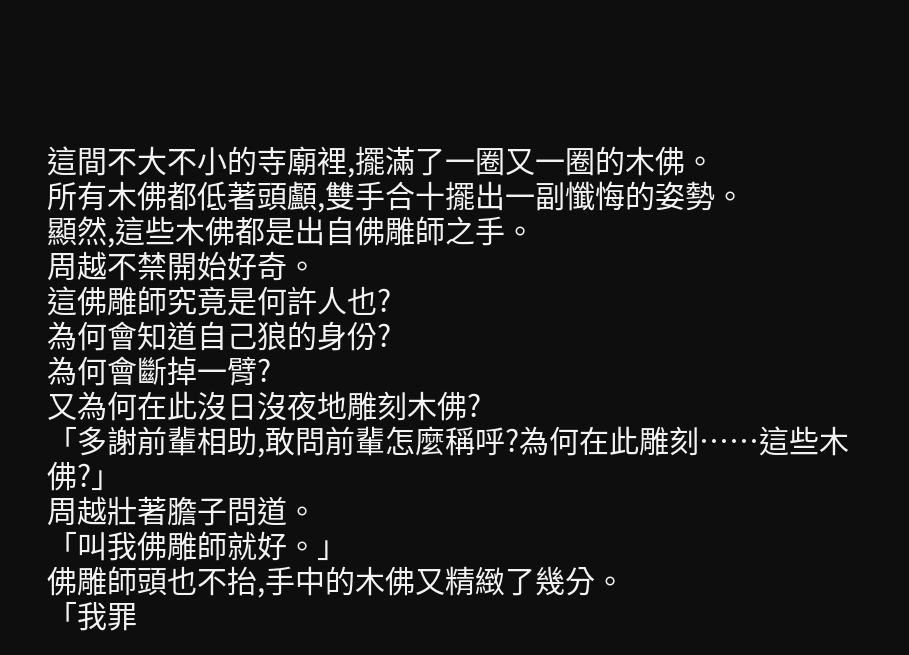這間不大不小的寺廟裡,擺滿了一圈又一圈的木佛。
所有木佛都低著頭顱,雙手合十擺出一副懺悔的姿勢。
顯然,這些木佛都是出自佛雕師之手。
周越不禁開始好奇。
這佛雕師究竟是何許人也?
為何會知道自己狼的身份?
為何會斷掉一臂?
又為何在此沒日沒夜地雕刻木佛?
「多謝前輩相助,敢問前輩怎麼稱呼?為何在此雕刻……這些木佛?」
周越壯著膽子問道。
「叫我佛雕師就好。」
佛雕師頭也不抬,手中的木佛又精緻了幾分。
「我罪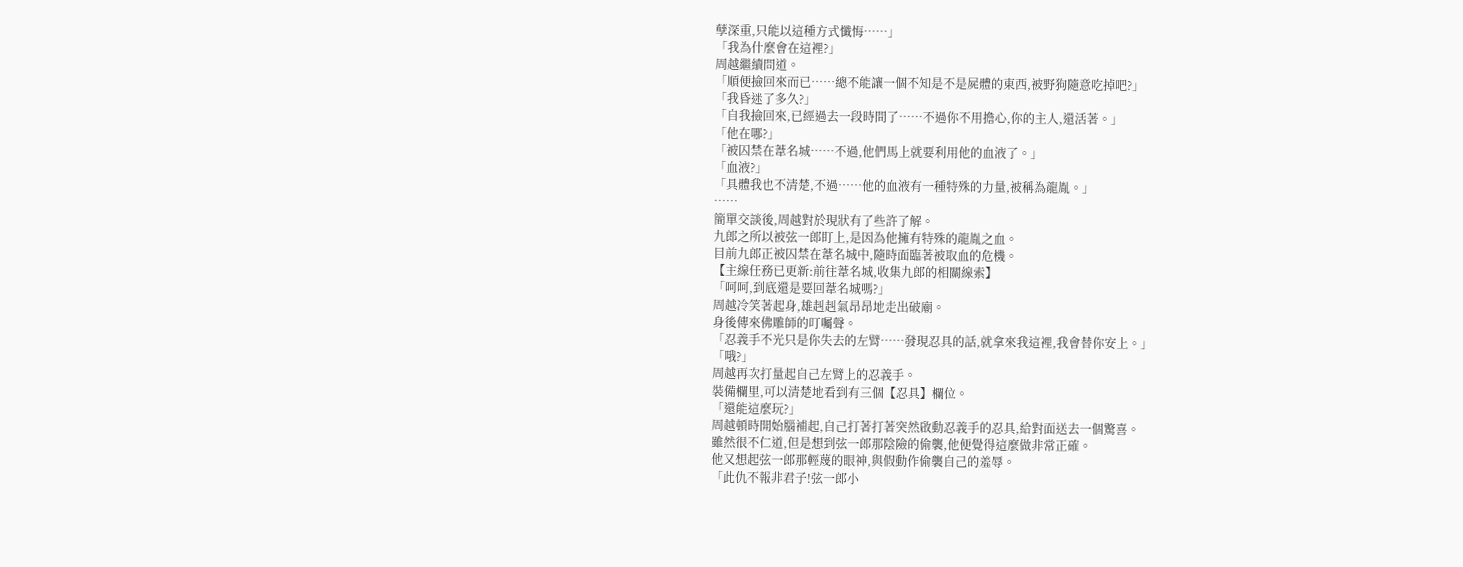孽深重,只能以這種方式懺悔……」
「我為什麼會在這裡?」
周越繼續問道。
「順便撿回來而已……總不能讓一個不知是不是屍體的東西,被野狗隨意吃掉吧?」
「我昏迷了多久?」
「自我撿回來,已經過去一段時間了……不過你不用擔心,你的主人,還活著。」
「他在哪?」
「被囚禁在葦名城……不過,他們馬上就要利用他的血液了。」
「血液?」
「具體我也不清楚,不過……他的血液有一種特殊的力量,被稱為龍胤。」
……
簡單交談後,周越對於現狀有了些許了解。
九郎之所以被弦一郎盯上,是因為他擁有特殊的龍胤之血。
目前九郎正被囚禁在葦名城中,隨時面臨著被取血的危機。
【主線任務已更新:前往葦名城,收集九郎的相關線索】
「呵呵,到底還是要回葦名城嗎?」
周越冷笑著起身,雄赳赳氣昂昂地走出破廟。
身後傳來佛雕師的叮囑聲。
「忍義手不光只是你失去的左臂……發現忍具的話,就拿來我這裡,我會替你安上。」
「哦?」
周越再次打量起自己左臂上的忍義手。
裝備欄里,可以清楚地看到有三個【忍具】欄位。
「還能這麼玩?」
周越頓時開始腦補起,自己打著打著突然啟動忍義手的忍具,給對面送去一個驚喜。
雖然很不仁道,但是想到弦一郎那陰險的偷襲,他便覺得這麼做非常正確。
他又想起弦一郎那輕蔑的眼神,與假動作偷襲自己的羞辱。
「此仇不報非君子!弦一郎小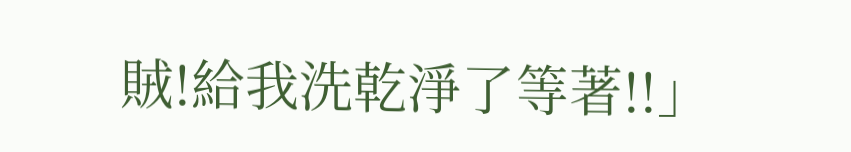賊!給我洗乾淨了等著!!」